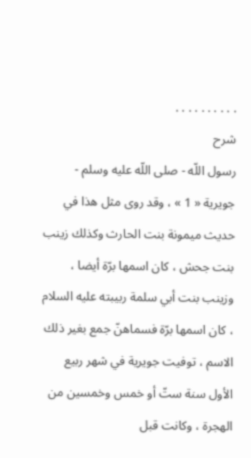. . . . . . . . . .
شرح
رسول اللّه - صلى اللّه عليه وسلم - جويرية « 1 » ، وقد روى مثل هذا في حديث ميمونة بنت الحارث وكذلك زينب بنت جحش ، كان اسمها برّة أيضا ، وزينب بنت أبي سلمة ربيبته عليه السلام ، كان اسمها برّة فسماهنّ جمع بغير ذلك الاسم ، توفيت جويرية في شهر ربيع الأول سنة ستّ أو خمس وخمسين من الهجرة ، وكانت قبل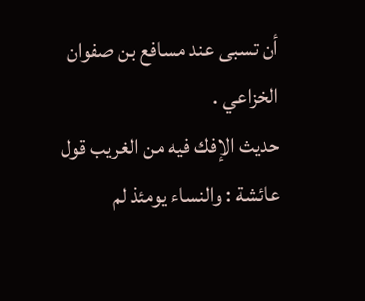أن تسبى عند مسافع بن صفوان الخزاعي .
حديث الإفك فيه من الغريب قول عائشة : والنساء يومئذ لم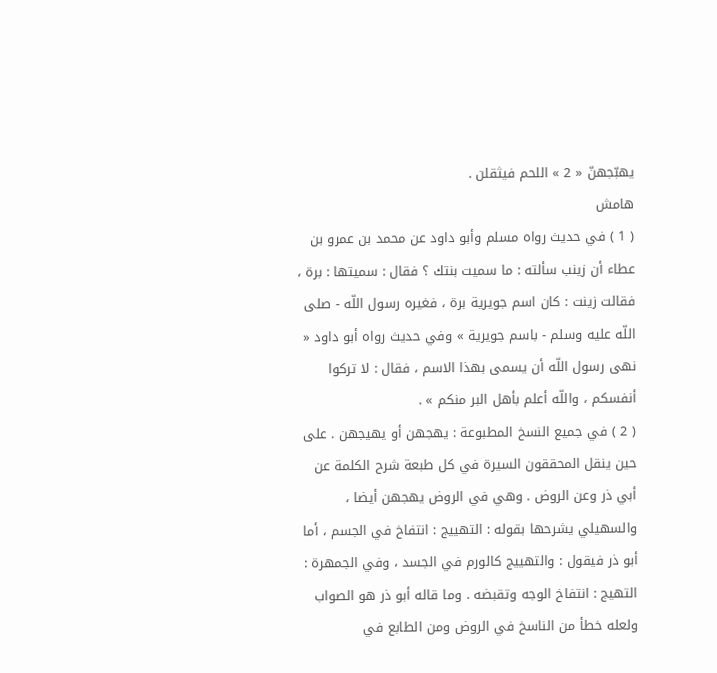يهبّجهنّ « 2 » اللحم فيثقلن .
هامش
( 1 ) في حديث رواه مسلم وأبو داود عن محمد بن عمرو بن عطاء أن زينب سألته : ما سميت بنتك ؟ فقال : سميتها : برة ، فقالت زينت : كان اسم جويرية برة ، فغيره رسول اللّه - صلى اللّه عليه وسلم - باسم جويرية » وفي حديث رواه أبو داود « نهى رسول اللّه أن يسمى بهذا الاسم ، فقال : لا تركوا أنفسكم ، واللّه أعلم بأهل البر منكم » .
( 2 ) في جميع النسخ المطبوعة : يهجهن أو يهيجهن . على حين ينقل المحققون السيرة في كل طبعة شرح الكلمة عن أبي ذر وعن الروض . وهي في الروض يهجهن أيضا ، والسهيلي يشرحها بقوله : التهييج : انتفاخ في الجسم ، أما أبو ذر فيقول : والتهييج كالورم في الجسد ، وفي الجمهرة : التهيج : انتفاخ الوجه وتقبضه . وما قاله أبو ذر هو الصواب ولعله خطأ من الناسخ في الروض ومن الطابع في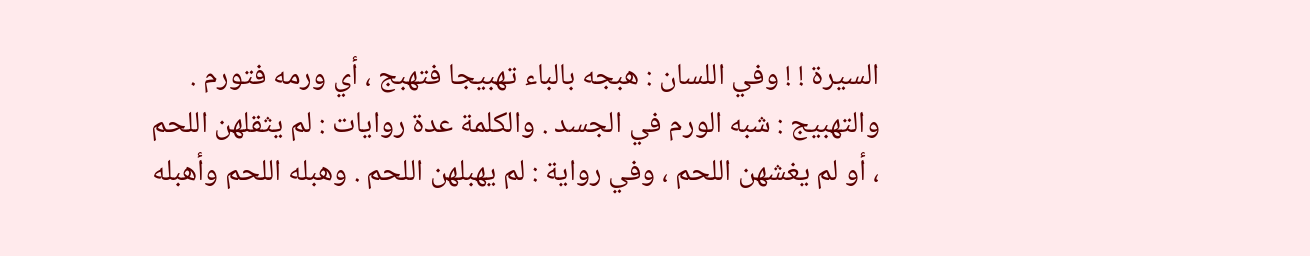السيرة ! ! وفي اللسان : هبجه بالباء تهبيجا فتهبج ، أي ورمه فتورم . والتهبيج : شبه الورم في الجسد . والكلمة عدة روايات : لم يثقلهن اللحم ، أو لم يغشهن اللحم ، وفي رواية : لم يهبلهن اللحم . وهبله اللحم وأهبله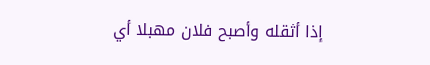إذا أثقله وأصبح فلان مهبلا أي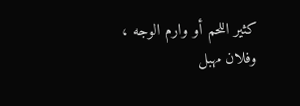كثير اللحم أو وارم الوجه ، وفلان مهبل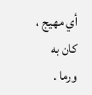أي مهيج ، كان به ورما .